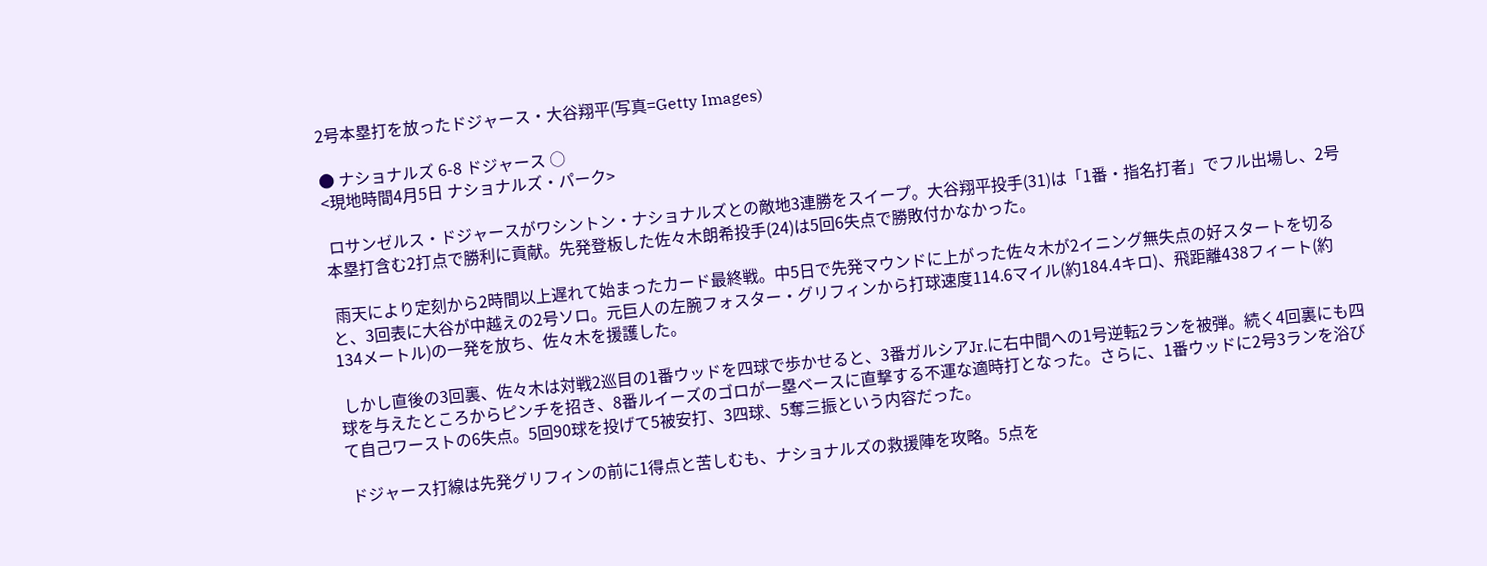2号本塁打を放ったドジャース・大谷翔平(写真=Getty Images)

● ナショナルズ 6-8 ドジャース ○
<現地時間4月5日 ナショナルズ・パーク>

 ロサンゼルス・ドジャースがワシントン・ナショナルズとの敵地3連勝をスイープ。大谷翔平投手(31)は「1番・指名打者」でフル出場し、2号本塁打含む2打点で勝利に貢献。先発登板した佐々木朗希投手(24)は5回6失点で勝敗付かなかった。

 雨天により定刻から2時間以上遅れて始まったカード最終戦。中5日で先発マウンドに上がった佐々木が2イニング無失点の好スタートを切ると、3回表に大谷が中越えの2号ソロ。元巨人の左腕フォスター・グリフィンから打球速度114.6マイル(約184.4キロ)、飛距離438フィート(約134メートル)の一発を放ち、佐々木を援護した。

 しかし直後の3回裏、佐々木は対戦2巡目の1番ウッドを四球で歩かせると、3番ガルシアJr.に右中間への1号逆転2ランを被弾。続く4回裏にも四球を与えたところからピンチを招き、8番ルイーズのゴロが一塁ベースに直撃する不運な適時打となった。さらに、1番ウッドに2号3ランを浴びて自己ワーストの6失点。5回90球を投げて5被安打、3四球、5奪三振という内容だった。

 ドジャース打線は先発グリフィンの前に1得点と苦しむも、ナショナルズの救援陣を攻略。5点を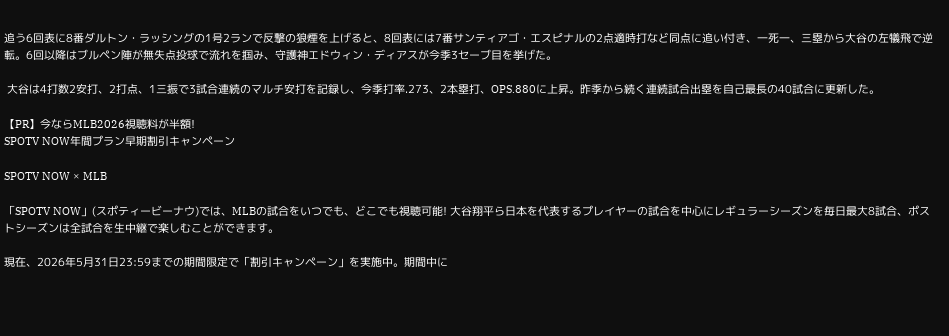追う6回表に8番ダルトン・ラッシングの1号2ランで反撃の狼煙を上げると、8回表には7番サンティアゴ・エスピナルの2点適時打など同点に追い付き、一死一、三塁から大谷の左犠飛で逆転。6回以降はブルペン陣が無失点投球で流れを掴み、守護神エドウィン・ディアスが今季3セーブ目を挙げた。

 大谷は4打数2安打、2打点、1三振で3試合連続のマルチ安打を記録し、今季打率.273、2本塁打、OPS.880に上昇。昨季から続く連続試合出塁を自己最長の40試合に更新した。

【PR】今ならMLB2026視聴料が半額!
SPOTV NOW年間プラン早期割引キャンペーン

SPOTV NOW × MLB

「SPOTV NOW」(スポティービーナウ)では、MLBの試合をいつでも、どこでも視聴可能! 大谷翔平ら日本を代表するプレイヤーの試合を中心にレギュラーシーズンを毎日最大8試合、ポストシーズンは全試合を生中継で楽しむことができます。

現在、2026年5月31日23:59までの期間限定で「割引キャンペーン」を実施中。期間中に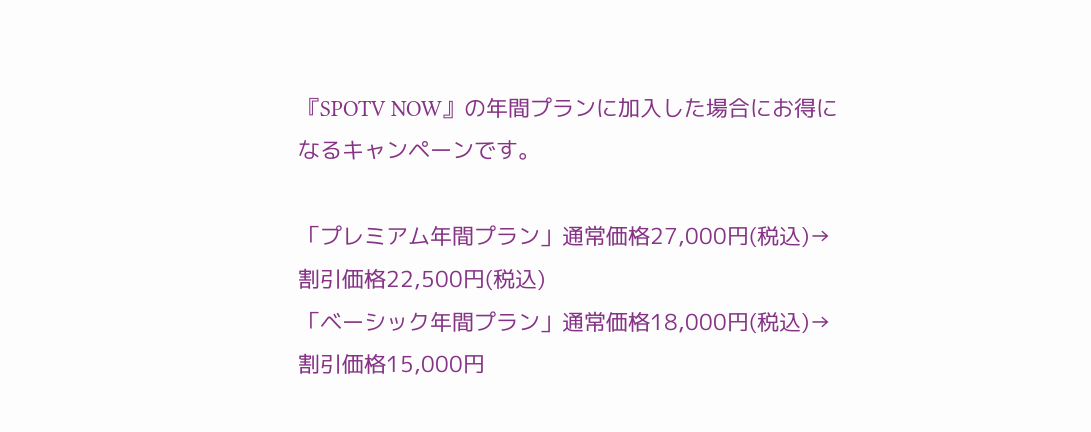『SPOTV NOW』の年間プランに加入した場合にお得になるキャンペーンです。

「プレミアム年間プラン」通常価格27,000円(税込)→ 割引価格22,500円(税込)
「ベーシック年間プラン」通常価格18,000円(税込)→ 割引価格15,000円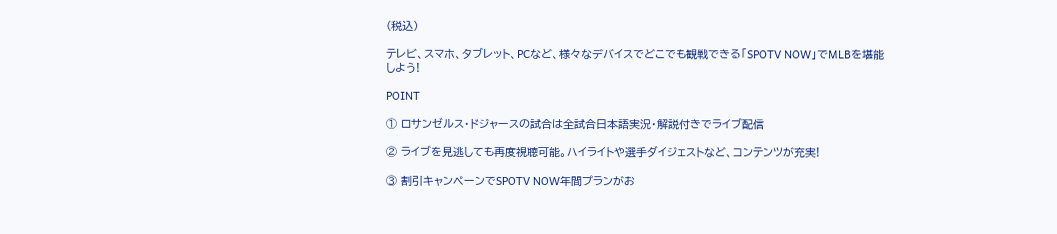(税込)

テレビ、スマホ、タブレット、PCなど、様々なデバイスでどこでも観戦できる「SPOTV NOW」でMLBを堪能しよう!

POINT

① ロサンゼルス・ドジャースの試合は全試合日本語実況・解説付きでライブ配信

② ライブを見逃しても再度視聴可能。ハイライトや選手ダイジェストなど、コンテンツが充実!

③ 割引キャンペーンでSPOTV NOW年間プランがお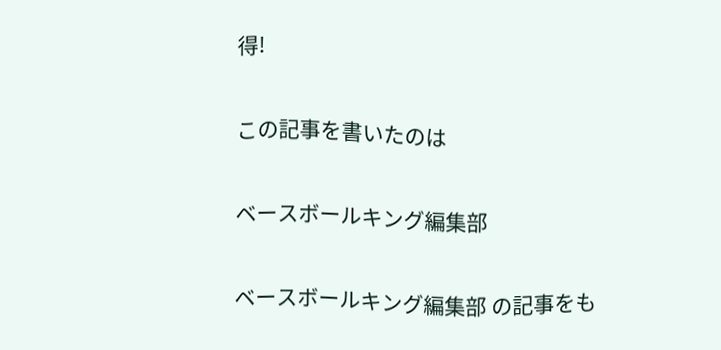得!

この記事を書いたのは

ベースボールキング編集部

ベースボールキング編集部 の記事をも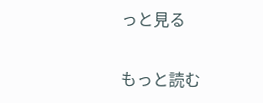っと見る

もっと読む